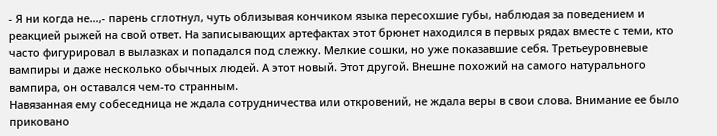- Я ни когда не…,- парень сглотнул, чуть облизывая кончиком языка пересохшие губы, наблюдая за поведением и реакцией рыжей на свой ответ. На записывающих артефактах этот брюнет находился в первых рядах вместе с теми, кто часто фигурировал в вылазках и попадался под слежку. Мелкие сошки, но уже показавшие себя. Третьеуровневые вампиры и даже несколько обычных людей. А этот новый. Этот другой. Внешне похожий на самого натурального вампира, он оставался чем-то странным.
Навязанная ему собеседница не ждала сотрудничества или откровений, не ждала веры в свои слова. Внимание ее было приковано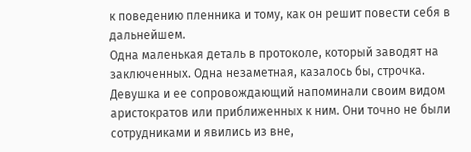к поведению пленника и тому, как он решит повести себя в дальнейшем.
Одна маленькая деталь в протоколе, который заводят на заключенных. Одна незаметная, казалось бы, строчка.
Девушка и ее сопровождающий напоминали своим видом аристократов или приближенных к ним. Они точно не были сотрудниками и явились из вне,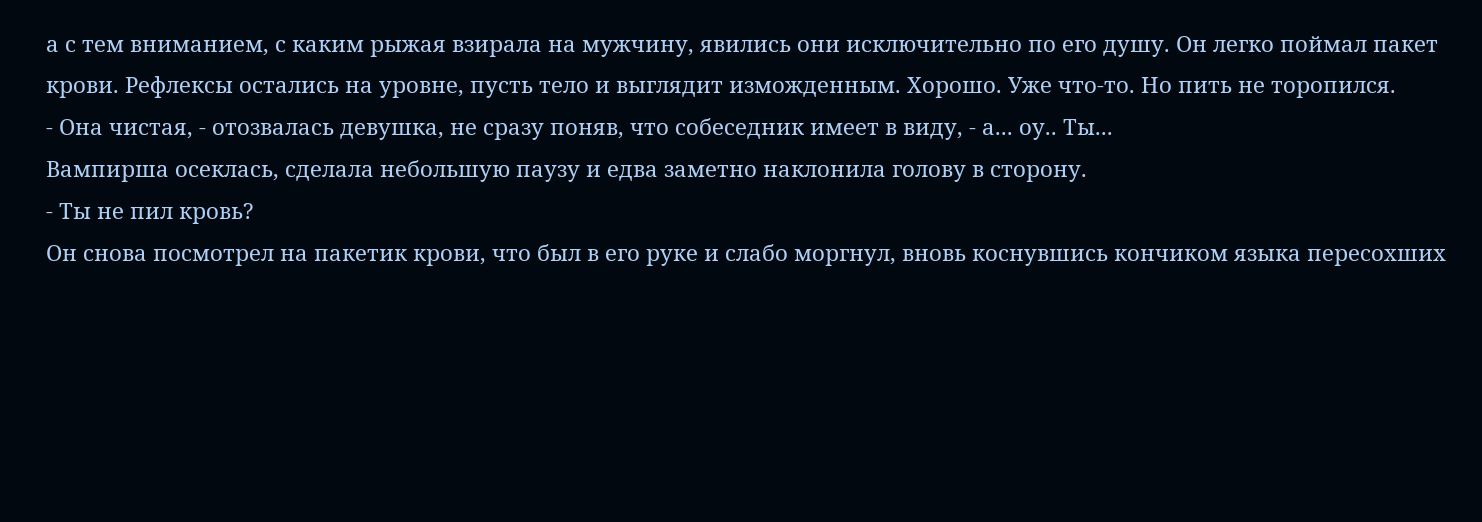а с тем вниманием, с каким рыжая взирала на мужчину, явились они исключительно по его душу. Он легко поймал пакет крови. Рефлексы остались на уровне, пусть тело и выглядит изможденным. Хорошо. Уже что-то. Но пить не торопился.
- Она чистая, - отозвалась девушка, не сразу поняв, что собеседник имеет в виду, - а... оу.. Ты...
Вампирша осеклась, сделала небольшую паузу и едва заметно наклонила голову в сторону.
- Ты не пил кровь?
Он снова посмотрел на пакетик крови, что был в его руке и слабо моргнул, вновь коснувшись кончиком языка пересохших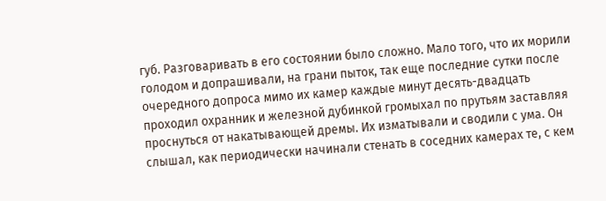губ. Разговаривать в его состоянии было сложно. Мало того, что их морили голодом и допрашивали, на грани пыток, так еще последние сутки после очередного допроса мимо их камер каждые минут десять-двадцать проходил охранник и железной дубинкой громыхал по прутьям заставляя проснуться от накатывающей дремы. Их изматывали и сводили с ума. Он слышал, как периодически начинали стенать в соседних камерах те, с кем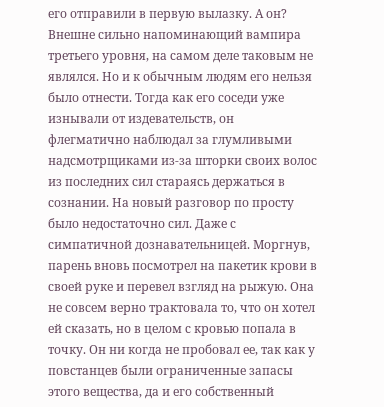его отправили в первую вылазку. А он? Внешне сильно напоминающий вампира третьего уровня, на самом деле таковым не являлся. Но и к обычным людям его нельзя было отнести. Тогда как его соседи уже изнывали от издевательств, он флегматично наблюдал за глумливыми надсмотрщиками из-за шторки своих волос из последних сил стараясь держаться в сознании. На новый разговор по просту было недостаточно сил. Даже с симпатичной дознавательницей. Моргнув, парень вновь посмотрел на пакетик крови в своей руке и перевел взгляд на рыжую. Она не совсем верно трактовала то, что он хотел ей сказать, но в целом с кровью попала в точку. Он ни когда не пробовал ее, так как у повстанцев были ограниченные запасы этого вещества, да и его собственный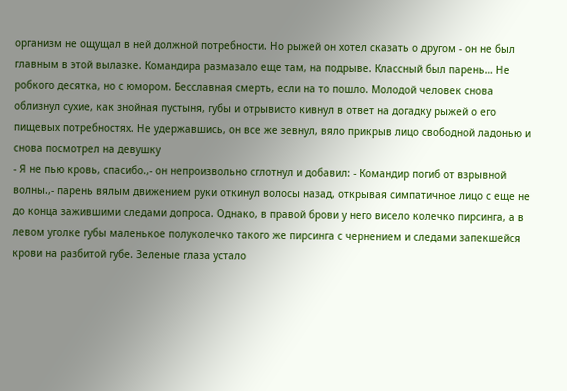организм не ощущал в ней должной потребности. Но рыжей он хотел сказать о другом - он не был главным в этой вылазке. Командира размазало еще там, на подрыве. Классный был парень… Не робкого десятка, но с юмором. Бесславная смерть, если на то пошло. Молодой человек снова облизнул сухие, как знойная пустыня, губы и отрывисто кивнул в ответ на догадку рыжей о его пищевых потребностях. Не удержавшись, он все же зевнул, вяло прикрыв лицо свободной ладонью и снова посмотрел на девушку
- Я не пью кровь, спасибо.,- он непроизвольно сглотнул и добавил: - Командир погиб от взрывной волны.,- парень вялым движением руки откинул волосы назад, открывая симпатичное лицо с еще не до конца зажившими следами допроса. Однако, в правой брови у него висело колечко пирсинга, а в левом уголке губы маленькое полуколечко такого же пирсинга с чернением и следами запекшейся крови на разбитой губе. Зеленые глаза устало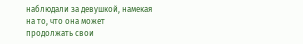наблюдали за девушкой, намекая на то, что она может продолжать свои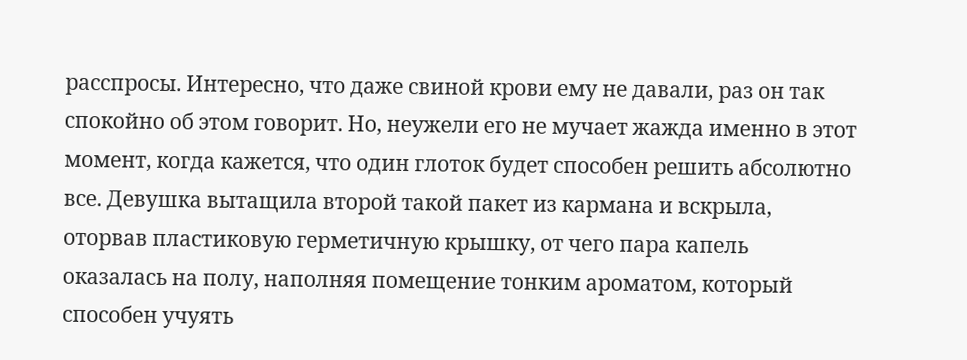расспросы. Интересно, что даже свиной крови ему не давали, раз он так спокойно об этом говорит. Но, неужели его не мучает жажда именно в этот момент, когда кажется, что один глоток будет способен решить абсолютно все. Девушка вытащила второй такой пакет из кармана и вскрыла, оторвав пластиковую герметичную крышку, от чего пара капель оказалась на полу, наполняя помещение тонким ароматом, который способен учуять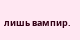лишь вампир.